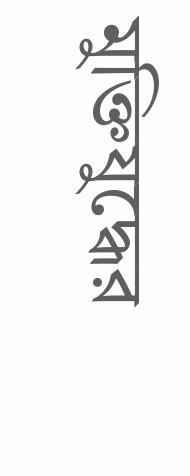মুক্তিযুদ্ধের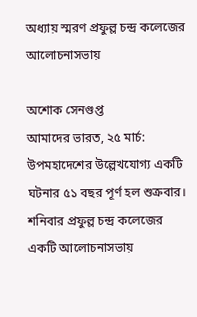অধ্যায় স্মরণ প্রফুল্ল চন্দ্র কলেজের আলোচনাসভায়

অশোক সেনগুপ্ত
আমাদের ভারত, ২৫ মার্চ: উপমহাদেশের উল্লেখযোগ্য একটি ঘটনার ৫১ বছর পূর্ণ হল শুক্রবার। শনিবার প্রফুল্ল চন্দ্র কলেজের একটি আলোচনাসভায়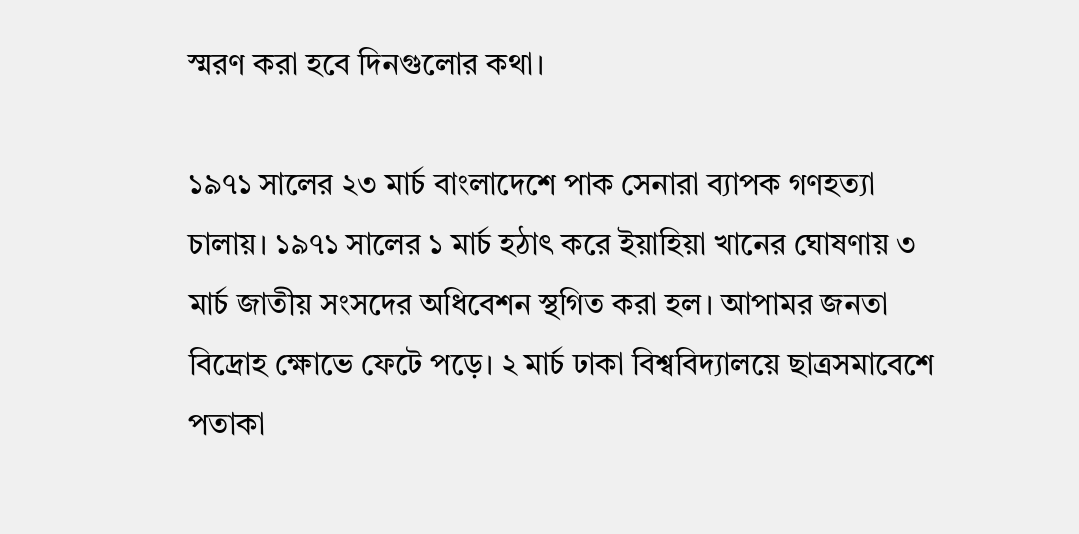স্মরণ করা হবে দিনগুলোর কথা।

১৯৭১ সালের ২৩ মার্চ বাংলাদেশে পাক সেনারা ব্যাপক গণহত্যা চালায়। ১৯৭১ সালের ১ মার্চ হঠাৎ করে ইয়াহিয়া খানের ঘোষণায় ৩ মার্চ জাতীয় সংসদের অধিবেশন স্থগিত করা হল। আপামর জনতা বিদ্রোহ ক্ষোভে ফেটে পড়ে। ২ মার্চ ঢাকা বিশ্ববিদ্যালয়ে ছাত্রসমাবেশে পতাকা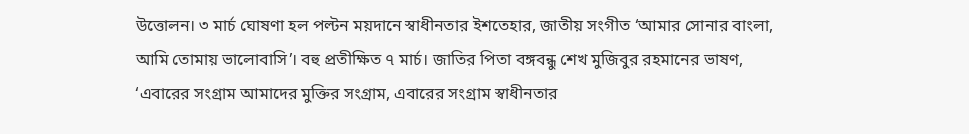উত্তোলন। ৩ মার্চ ঘোষণা হল পল্টন ময়দানে স্বাধীনতার ইশতেহার, জাতীয় সংগীত ‘আমার সোনার বাংলা, আমি তোমায় ভালোবাসি’। বহু প্রতীক্ষিত ৭ মার্চ। জাতির পিতা বঙ্গবন্ধু শেখ মুজিবুর রহমানের ভাষণ, ‘এবারের সংগ্রাম আমাদের মুক্তির সংগ্রাম, এবারের সংগ্রাম স্বাধীনতার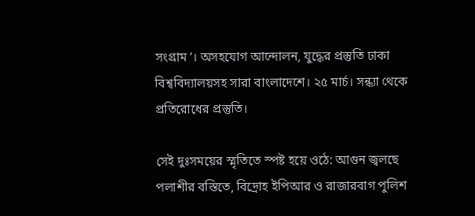সংগ্রাম’। অসহযোগ আন্দোলন, যুদ্ধের প্রস্তুতি ঢাকা বিশ্ববিদ্যালয়সহ সারা বাংলাদেশে। ২৫ মার্চ। সন্ধ্যা থেকে প্রতিরোধের প্রস্তুতি।

সেই দুঃসময়ের স্মৃতিতে স্পষ্ট হয়ে ওঠে: আগুন জ্বলছে পলাশীর বস্তিতে, বিদ্রোহ ইপিআর ও রাজারবাগ পুলিশ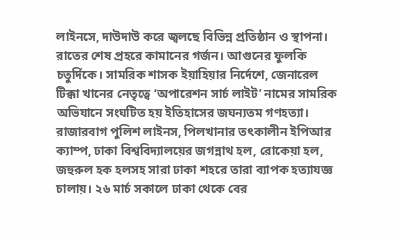লাইনসে, দাউদাউ করে জ্বলছে বিভিন্ন প্রতিষ্ঠান ও স্থাপনা। রাতের শেষ প্রহরে কামানের গর্জন। আগুনের ফুলকি চতুর্দিকে। সামরিক শাসক ইয়াহিয়ার নির্দেশে, জেনারেল টিক্কা খানের নেতৃত্বে ‘অপারেশন সার্চ লাইট’ নামের সামরিক অভিযানে সংঘটিত হয় ইতিহাসের জঘন্যতম গণহত্যা। রাজারবাগ পুলিশ লাইনস, পিলখানার তৎকালীন ইপিআর ক্যাম্প, ঢাকা বিশ্ববিদ্যালয়ের জগন্নাথ হল, রোকেয়া হল, জহুরুল হক হলসহ সারা ঢাকা শহরে তারা ব্যাপক হত্যাযজ্ঞ চালায়। ২৬ মার্চ সকালে ঢাকা থেকে বের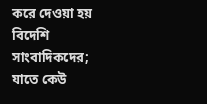করে দেওয়া হয় বিদেশি সাংবাদিকদের; যাতে কেউ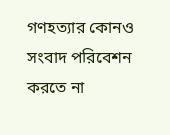গণহত্যার কোনও সংবাদ পরিবেশন করতে না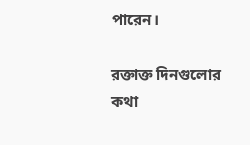পারেন।

রক্তাক্ত দিনগুলোর কথা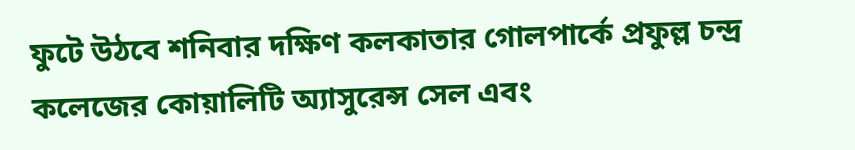ফুটে উঠবে শনিবার দক্ষিণ কলকাতার গোলপার্কে প্রফুল্ল চন্দ্র কলেজের কোয়ালিটি অ্যাসুরেন্স সেল এবং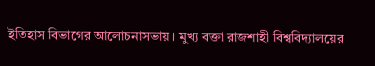ইতিহাস বিভাগের আলোচনাসভায়। মুখ্য বক্তা রাজশাহী বিশ্ববিদ্যালয়ের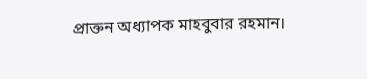প্রাক্তন অধ্যাপক মাহবুবার রহমান।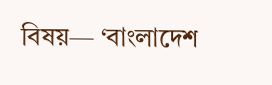বিষয়— ‘বাংলাদেশ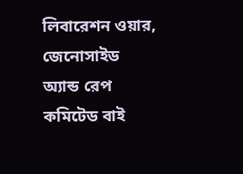লিবারেশন ওয়ার, জেনোসাইড অ্যান্ড রেপ কমিটেড বাই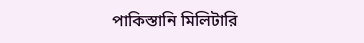পাকিস্তানি মিলিটারি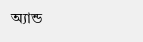অ্যান্ড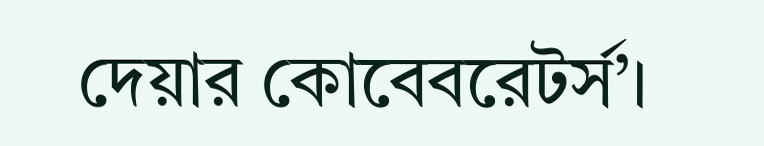দেয়ার কোবেবরেটর্স’।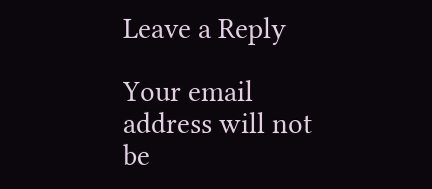Leave a Reply

Your email address will not be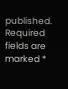published. Required fields are marked *